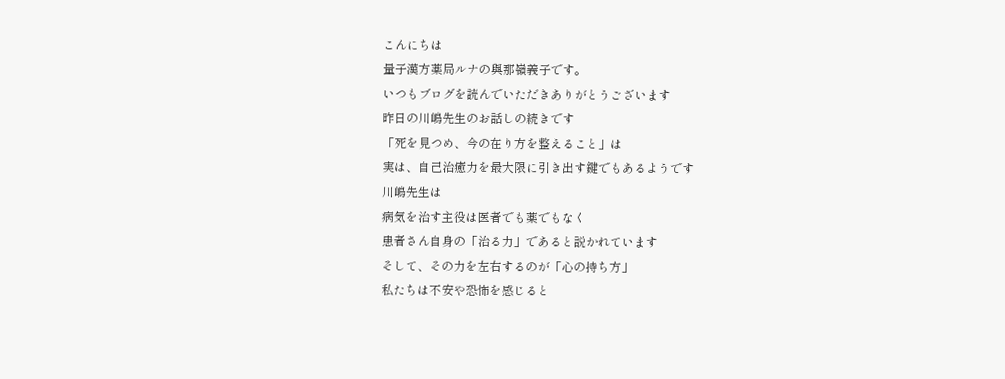こんにちは
量子漢方薬局ルナの與那嶺義子です。
いつもブログを読んでいただきありがとうございます
昨日の川嶋先生のお話しの続きです
「死を見つめ、今の在り方を整えること」は
実は、自己治癒力を最大限に引き出す鍵でもあるようです
川嶋先生は
病気を治す主役は医者でも薬でもなく
患者さん自身の「治る力」であると説かれています
そして、その力を左右するのが「心の持ち方」
私たちは不安や恐怖を感じると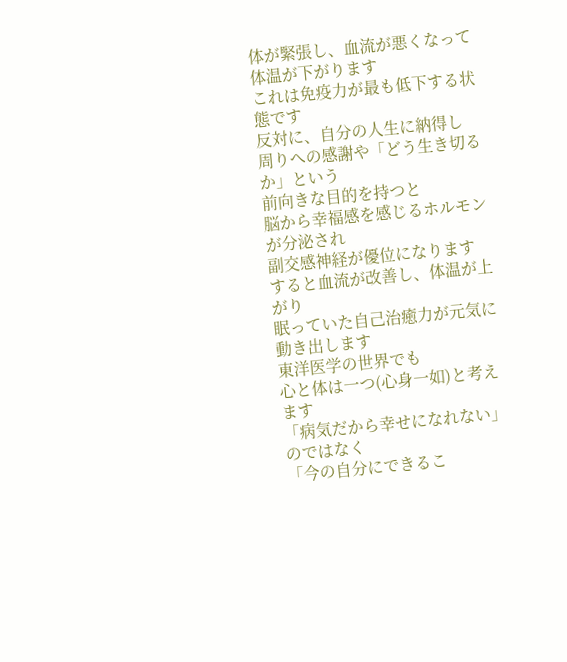体が緊張し、血流が悪くなって体温が下がります
これは免疫力が最も低下する状態です
反対に、自分の人生に納得し
周りへの感謝や「どう生き切るか」という
前向きな目的を持つと
脳から幸福感を感じるホルモンが分泌され
副交感神経が優位になります
すると血流が改善し、体温が上がり
眠っていた自己治癒力が元気に動き出します
東洋医学の世界でも
心と体は一つ(心身一如)と考えます
「病気だから幸せになれない」のではなく
「今の自分にできるこ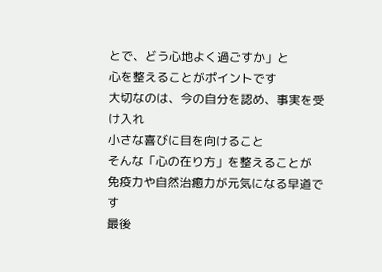とで、どう心地よく過ごすか」と
心を整えることがポイントです
大切なのは、今の自分を認め、事実を受け入れ
小さな喜びに目を向けること
そんな「心の在り方」を整えることが
免疫力や自然治癒力が元気になる早道です
最後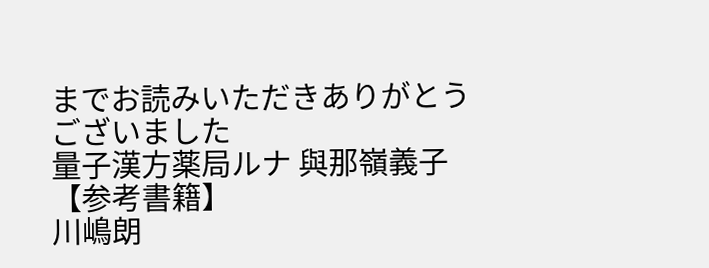までお読みいただきありがとうございました
量子漢方薬局ルナ 與那嶺義子
【参考書籍】
川嶋朗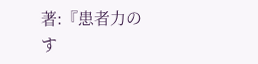著:『患者力のす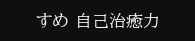すめ 自己治癒力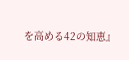を高める42の知恵』